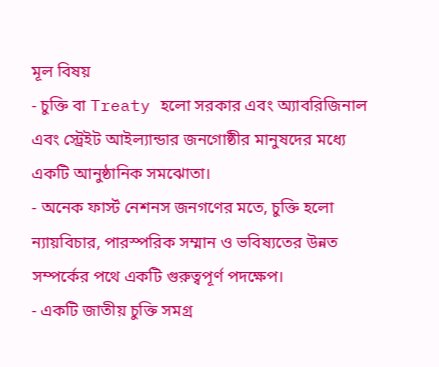মূল বিষয়
- চুক্তি বা Treaty হলো সরকার এবং অ্যাবরিজিনাল এবং স্ট্রেইট আইল্যান্ডার জনগোষ্ঠীর মানুষদের মধ্যে একটি আনুষ্ঠানিক সমঝোতা।
- অনেক ফার্স্ট নেশনস জনগণের মতে, চুক্তি হলো ন্যায়বিচার, পারস্পরিক সম্মান ও ভবিষ্যতের উন্নত সম্পর্কের পথে একটি গুরুত্বপূর্ণ পদক্ষেপ।
- একটি জাতীয় চুক্তি সমগ্র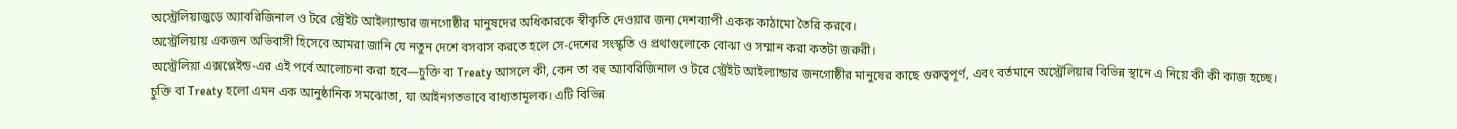অস্ট্রেলিয়াজুড়ে অ্যাবরিজিনাল ও টরে স্ট্রেইট আইল্যান্ডার জনগোষ্ঠীর মানুষদের অধিকারকে স্বীকৃতি দেওয়ার জন্য দেশব্যাপী একক কাঠামো তৈরি করবে।
অস্ট্রেলিয়ায় একজন অভিবাসী হিসেবে আমরা জানি যে নতুন দেশে বসবাস করতে হলে সে-দেশের সংস্কৃতি ও প্রথাগুলোকে বোঝা ও সম্মান করা কতটা জরুরী।
অস্ট্রেলিয়া এক্সপ্লেইন্ড-এর এই পর্বে আলোচনা করা হবে—চুক্তি বা Treaty আসলে কী, কেন তা বহু অ্যাবরিজিনাল ও টরে স্ট্রেইট আইল্যান্ডার জনগোষ্ঠীর মানুষের কাছে গুরুত্বপূর্ণ, এবং বর্তমানে অস্ট্রেলিয়ার বিভিন্ন স্থানে এ নিয়ে কী কী কাজ হচ্ছে।
চুক্তি বা Treaty হলো এমন এক আনুষ্ঠানিক সমঝোতা, যা আইনগতভাবে বাধ্যতামূলক। এটি বিভিন্ন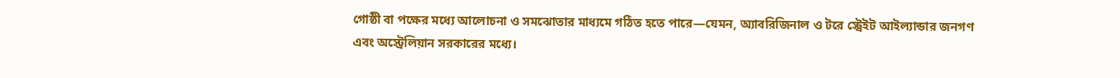গোষ্ঠী বা পক্ষের মধ্যে আলোচনা ও সমঝোতার মাধ্যমে গঠিত হতে পারে—যেমন, অ্যাবরিজিনাল ও টরে স্ট্রেইট আইল্যান্ডার জনগণ এবং অস্ট্রেলিয়ান সরকারের মধ্যে।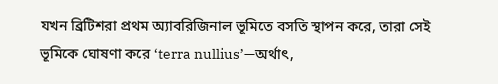যখন ব্রিটিশরা প্রথম অ্যাবরিজিনাল ভূমিতে বসতি স্থাপন করে, তারা সেই ভূমিকে ঘোষণা করে ‘terra nullius’—অর্থাৎ,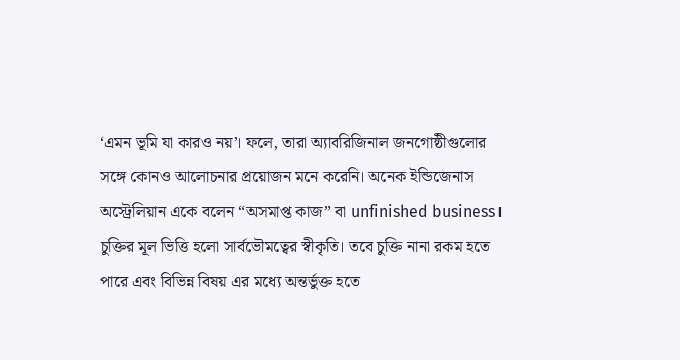‘এমন ভূমি যা কারও নয়’। ফলে, তারা অ্যাবরিজিনাল জনগোষ্ঠীগুলোর সঙ্গে কোনও আলোচনার প্রয়োজন মনে করেনি। অনেক ইন্ডিজেনাস অস্ট্রেলিয়ান একে বলেন “অসমাপ্ত কাজ” বা unfinished business।
চুক্তির মূল ভিত্তি হলো সার্বভৌমত্বের স্বীকৃতি। তবে চুক্তি নানা রকম হতে পারে এবং বিভিন্ন বিষয় এর মধ্যে অন্তর্ভুক্ত হতে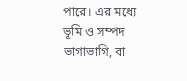পারে। এর মধ্যে ভূমি ও সম্পদ ভাগাভাগি, বা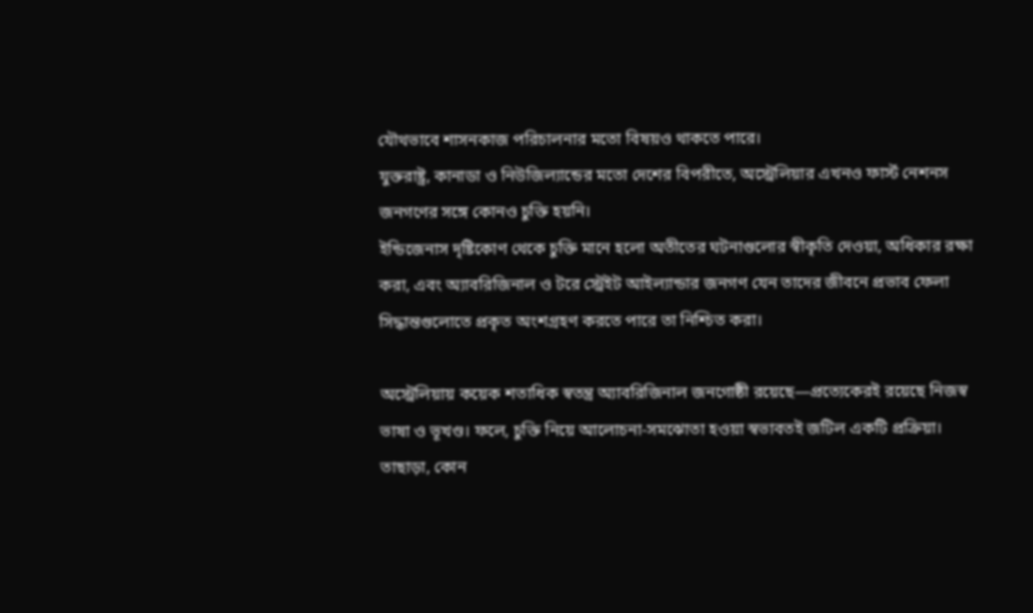যৌথভাবে শাসনকাজ পরিচালনার মতো বিষয়ও থাকতে পারে।
যুক্তরাষ্ট্র, কানাডা ও নিউজিল্যান্ডের মতো দেশের বিপরীতে, অস্ট্রেলিয়ার এখনও ফার্স্ট নেশনস জনগণের সঙ্গে কোনও চুক্তি হয়নি।
ইন্ডিজেনাস দৃষ্টিকোণ থেকে চুক্তি মানে হলো অতীতের ঘটনাগুলোর স্বীকৃতি দেওয়া, অধিকার রক্ষা করা, এবং অ্যাবরিজিনাল ও টরে স্ট্রেইট আইল্যান্ডার জনগণ যেন তাদের জীবনে প্রভাব ফেলা সিদ্ধান্তগুলোতে প্রকৃত অংশগ্রহণ করতে পারে তা নিশ্চিত করা।

অস্ট্রেলিয়ায় কয়েক শতাধিক স্বতন্ত্র অ্যাবরিজিনাল জনগোষ্ঠী রয়েছে—প্রত্যেকেরই রয়েছে নিজস্ব ভাষা ও ভূখণ্ড। ফলে, চুক্তি নিয়ে আলোচনা-সমঝোতা হওয়া স্বভাবতই জটিল একটি প্রক্রিয়া। তাছাড়া, কোন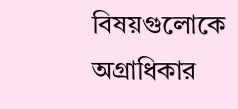বিষয়গুলোকে অগ্রাধিকার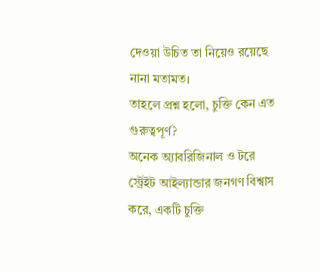দেওয়া উচিত তা নিয়েও রয়েছে নানা মতামত।
তাহলে প্রশ্ন হলো, চুক্তি কেন এত গুরুত্বপূর্ণ?
অনেক অ্যাবরিজিনাল ও টরে স্ট্রেইট আইল্যান্ডার জনগণ বিশ্বাস করে, একটি চুক্তি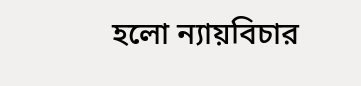হলো ন্যায়বিচার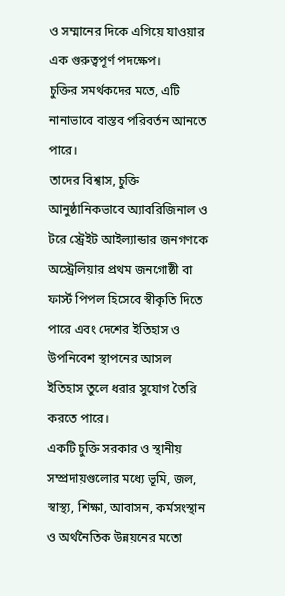ও সম্মানের দিকে এগিয়ে যাওয়ার এক গুরুত্বপূর্ণ পদক্ষেপ।
চুক্তির সমর্থকদের মতে, এটি নানাভাবে বাস্তব পরিবর্তন আনতে পারে।
তাদের বিশ্বাস, চুক্তি আনুষ্ঠানিকভাবে অ্যাবরিজিনাল ও টরে স্ট্রেইট আইল্যান্ডার জনগণকে অস্ট্রেলিয়ার প্রথম জনগোষ্ঠী বা ফার্স্ট পিপল হিসেবে স্বীকৃতি দিতে পারে এবং দেশের ইতিহাস ও উপনিবেশ স্থাপনের আসল ইতিহাস তুলে ধরার সুযোগ তৈরি করতে পারে।
একটি চুক্তি সরকার ও স্থানীয় সম্প্রদায়গুলোর মধ্যে ভূমি, জল, স্বাস্থ্য, শিক্ষা, আবাসন, কর্মসংস্থান ও অর্থনৈতিক উন্নয়নের মতো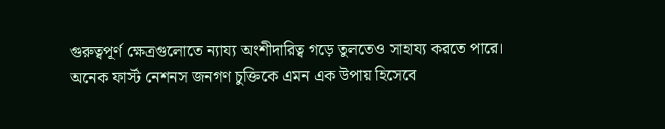গুরুত্বপূর্ণ ক্ষেত্রগুলোতে ন্যায্য অংশীদারিত্ব গড়ে তুলতেও সাহায্য করতে পারে।
অনেক ফার্স্ট নেশনস জনগণ চুক্তিকে এমন এক উপায় হিসেবে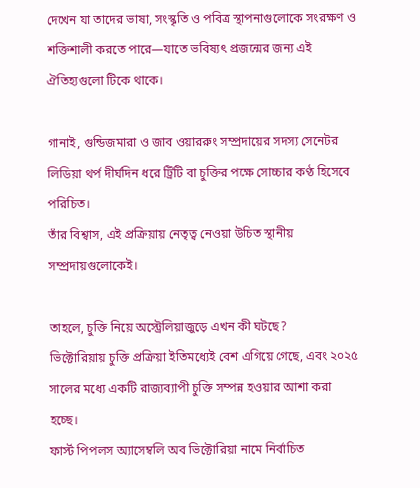দেখেন যা তাদের ভাষা, সংস্কৃতি ও পবিত্র স্থাপনাগুলোকে সংরক্ষণ ও শক্তিশালী করতে পারে—যাতে ভবিষ্যৎ প্রজন্মের জন্য এই ঐতিহ্যগুলো টিকে থাকে।

গানাই, গুন্ডিজমারা ও জাব ওয়াররুং সম্প্রদায়ের সদস্য সেনেটর লিডিয়া থর্প দীর্ঘদিন ধরে ট্রিটি বা চুক্তির পক্ষে সোচ্চার কণ্ঠ হিসেবে পরিচিত।
তাঁর বিশ্বাস, এই প্রক্রিয়ায় নেতৃত্ব নেওয়া উচিত স্থানীয় সম্প্রদায়গুলোকেই।

তাহলে, চুক্তি নিয়ে অস্ট্রেলিয়াজুড়ে এখন কী ঘটছে?
ভিক্টোরিয়ায় চুক্তি প্রক্রিয়া ইতিমধ্যেই বেশ এগিয়ে গেছে, এবং ২০২৫ সালের মধ্যে একটি রাজ্যব্যাপী চুক্তি সম্পন্ন হওয়ার আশা করা হচ্ছে।
ফার্স্ট পিপলস অ্যাসেম্বলি অব ভিক্টোরিয়া নামে নির্বাচিত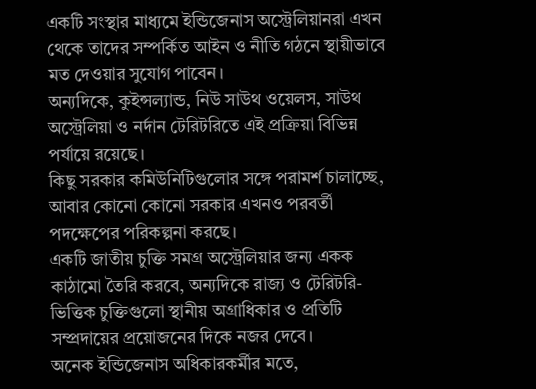একটি সংস্থার মাধ্যমে ইন্ডিজেনাস অস্ট্রেলিয়ানরা এখন থেকে তাদের সম্পর্কিত আইন ও নীতি গঠনে স্থায়ীভাবে মত দেওয়ার সুযোগ পাবেন।
অন্যদিকে, কুইন্সল্যান্ড, নিউ সাউথ ওয়েলস, সাউথ অস্ট্রেলিয়া ও নর্দান টেরিটরিতে এই প্রক্রিয়া বিভিন্ন পর্যায়ে রয়েছে।
কিছু সরকার কমিউনিটিগুলোর সঙ্গে পরামর্শ চালাচ্ছে, আবার কোনো কোনো সরকার এখনও পরবর্তী পদক্ষেপের পরিকল্পনা করছে।
একটি জাতীয় চুক্তি সমগ্র অস্ট্রেলিয়ার জন্য একক কাঠামো তৈরি করবে, অন্যদিকে রাজ্য ও টেরিটরি-ভিত্তিক চুক্তিগুলো স্থানীয় অগ্রাধিকার ও প্রতিটি সম্প্রদায়ের প্রয়োজনের দিকে নজর দেবে।
অনেক ইন্ডিজেনাস অধিকারকর্মীর মতে,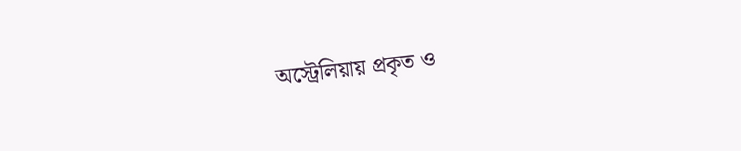অস্ট্রেলিয়ায় প্রকৃত ও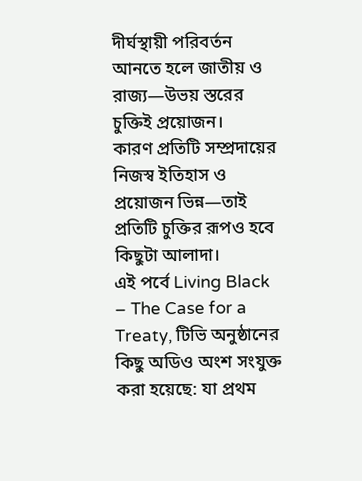দীর্ঘস্থায়ী পরিবর্তন আনতে হলে জাতীয় ও রাজ্য—উভয় স্তরের চুক্তিই প্রয়োজন।
কারণ প্রতিটি সম্প্রদায়ের নিজস্ব ইতিহাস ও প্রয়োজন ভিন্ন—তাই প্রতিটি চুক্তির রূপও হবে কিছুটা আলাদা।
এই পর্বে Living Black – The Case for a Treaty, টিভি অনুষ্ঠানের কিছু অডিও অংশ সংযুক্ত করা হয়েছে: যা প্রথম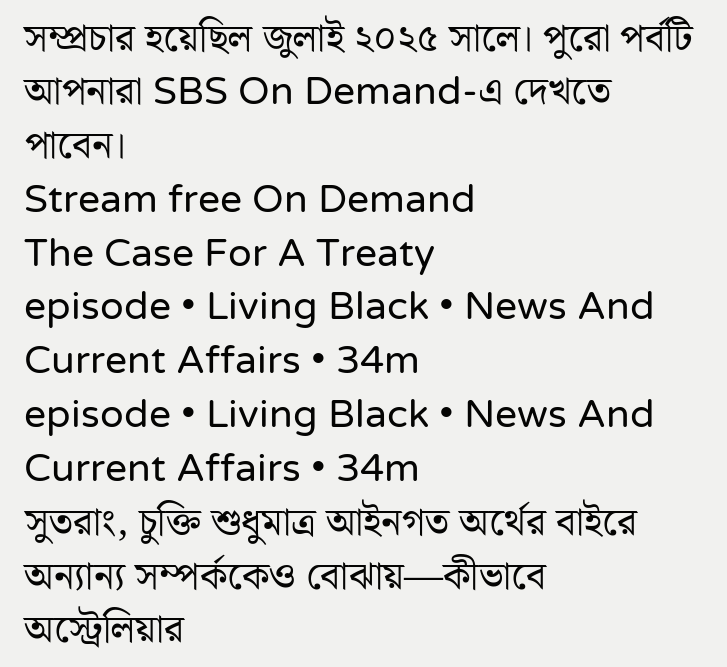সম্প্রচার হয়েছিল জুলাই ২০২৫ সালে। পুরো পর্বটি আপনারা SBS On Demand-এ দেখতে পাবেন।
Stream free On Demand
The Case For A Treaty
episode • Living Black • News And Current Affairs • 34m
episode • Living Black • News And Current Affairs • 34m
সুতরাং, চুক্তি শুধুমাত্র আইনগত অর্থের বাইরে অন্যান্য সম্পর্ককেও বোঝায়—কীভাবে অস্ট্রেলিয়ার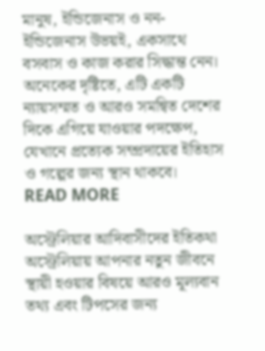মানুষ, ইন্ডিজেনাস ও নন-ইন্ডিজেনাস উভয়ই, একসাথে বসবাস ও কাজ করার সিদ্ধান্ত নেন।
অনেকের দৃষ্টিতে, এটি একটি ন্যায়সম্মত ও আরও সমন্বিত দেশের দিকে এগিয়ে যাওয়ার পদক্ষেপ, যেখানে প্রত্যেক সম্প্রদায়ের ইতিহাস ও গল্পের জন্য স্থান থাকবে।
READ MORE

অস্ট্রেলিয়ার আদিবাসীদের ইতিকথা
অস্ট্রেলিয়ায় আপনার নতুন জীবনে স্থায়ী হওয়ার বিষয়ে আরও মূল্যবান তথ্য এবং টিপসের জন্য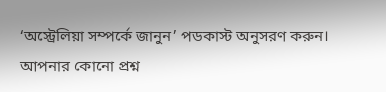‘অস্ট্রেলিয়া সম্পর্কে জানুন’ পডকাস্ট অনুসরণ করুন।
আপনার কোনো প্রশ্ন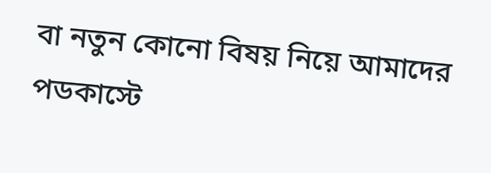বা নতুন কোনো বিষয় নিয়ে আমাদের পডকাস্টে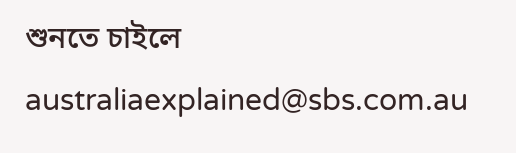শুনতে চাইলে australiaexplained@sbs.com.au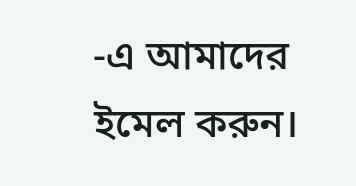-এ আমাদের ইমেল করুন।